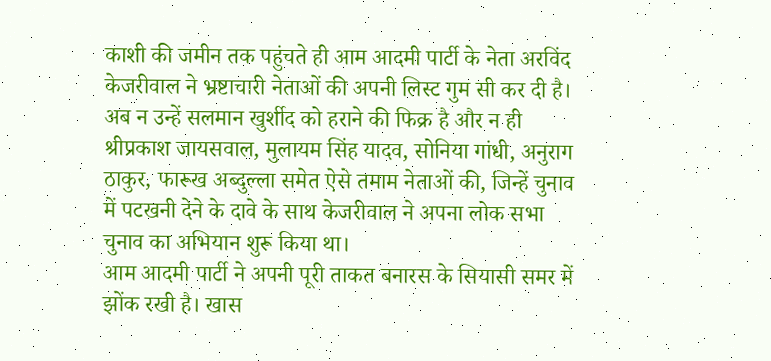काशी की जमीन तक पहुंचते ही आम आदमी पार्टी के नेता अरविंद केजरीवाल ने भ्रष्टाचारी नेताओं की अपनी लिस्ट गुम सी कर दी है। अब न उन्हें सलमान खुर्शीद को हराने की फिक्र है और न ही श्रीप्रकाश जायसवाल, मुलायम सिंह यादव, सोनिया गांधी, अनुराग ठाकुर, फारूख अब्दुल्ला समेत ऐसे तमाम नेताओं की, जिन्हें चुनाव में पटखनी देने के दावे के साथ केजरीवाल ने अपना लोक सभा चुनाव का अभियान शुरू किया था।
आम आदमी पार्टी ने अपनी पूरी ताकत बनारस के सियासी समर में झोंक रखी है। खास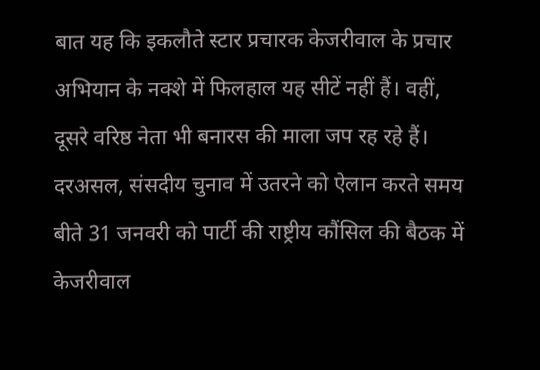बात यह कि इकलौते स्टार प्रचारक केजरीवाल के प्रचार अभियान के नक्शे में फिलहाल यह सीटें नहीं हैं। वहीं, दूसरे वरिष्ठ नेता भी बनारस की माला जप रह रहे हैं। दरअसल, संसदीय चुनाव में उतरने को ऐलान करते समय बीते 31 जनवरी को पार्टी की राष्ट्रीय कौंसिल की बैठक में केजरीवाल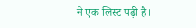ने एक लिस्ट पढ़ी है।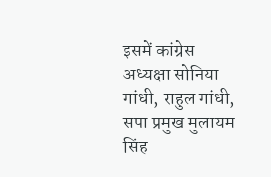इसमें कांग्रेस अध्यक्षा सोनिया गांधी, राहुल गांधी, सपा प्रमुख मुलायम सिंह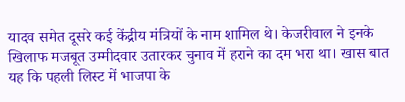यादव समेत दूसरे कई केंद्रीय मंत्रियों के नाम शामिल थे। केजरीवाल ने इनके खिलाफ मजबूत उम्मीदवार उतारकर चुनाव में हराने का दम भरा था। खास बात यह कि पहली लिस्ट में भाजपा के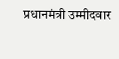प्रधानमंत्री उम्मीदवार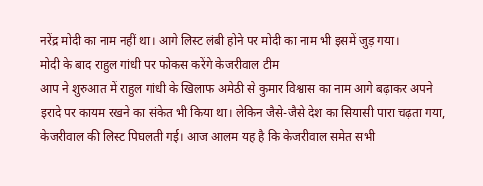नरेंद्र मोदी का नाम नहीं था। आगे लिस्ट लंबी होने पर मोदी का नाम भी इसमें जुड़ गया।
मोदी के बाद राहुल गांधी पर फोकस करेंगे केजरीवाल टीम
आप ने शुरुआत में राहुल गांधी के खिलाफ अमेठी से कुमार विश्वास का नाम आगे बढ़ाकर अपने इरादे पर कायम रखने का संकेत भी किया था। लेकिन जैसे-जैसे देश का सियासी पारा चढ़ता गया, केजरीवाल की लिस्ट पिघलती गई। आज आलम यह है कि केजरीवाल समेत सभी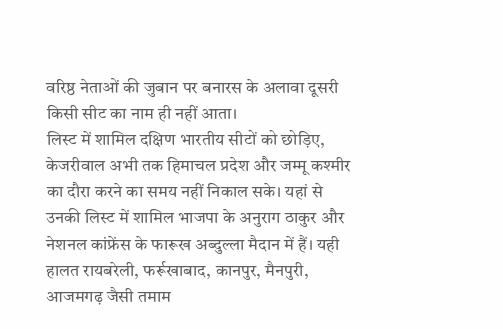वरिष्ठ नेताओं की जुबान पर बनारस के अलावा दूसरी किसी सीट का नाम ही नहीं आता।
लिस्ट में शामिल दक्षिण भारतीय सीटों को छोड़िए, केजरीवाल अभी तक हिमाचल प्रदेश और जम्मू कश्मीर का दौरा करने का समय नहीं निकाल सके। यहां से उनकी लिस्ट में शामिल भाजपा के अनुराग ठाकुर और नेशनल कांफ्रेंस के फारूख अब्दुल्ला मैदान में हैं। यही हालत रायबरेली, फर्रूखाबाद, कानपुर, मैनपुरी, आजमगढ़ जैसी तमाम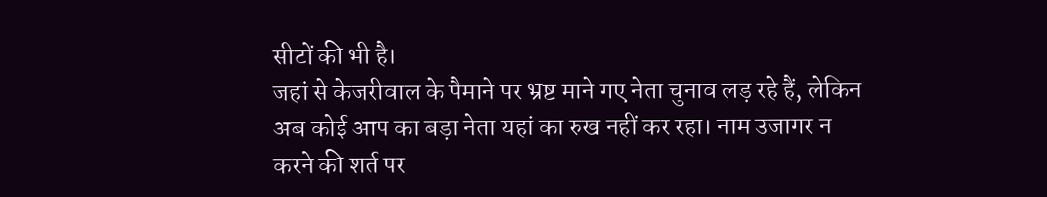सीटों की भी है।
जहां से केजरीवाल के पैमाने पर भ्रष्ट माने गए नेता चुनाव लड़ रहे हैं, लेकिन अब कोई आप का बड़ा नेता यहां का रुख नहीं कर रहा। नाम उजागर न करने की शर्त पर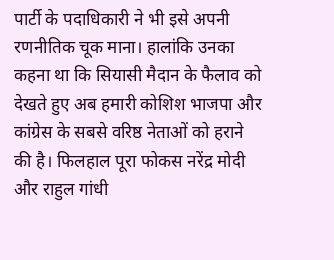पार्टी के पदाधिकारी ने भी इसे अपनी रणनीतिक चूक माना। हालांकि उनका कहना था कि सियासी मैदान के फैलाव को देखते हुए अब हमारी कोशिश भाजपा और कांग्रेस के सबसे वरिष्ठ नेताओं को हराने की है। फिलहाल पूरा फोकस नरेंद्र मोदी और राहुल गांधी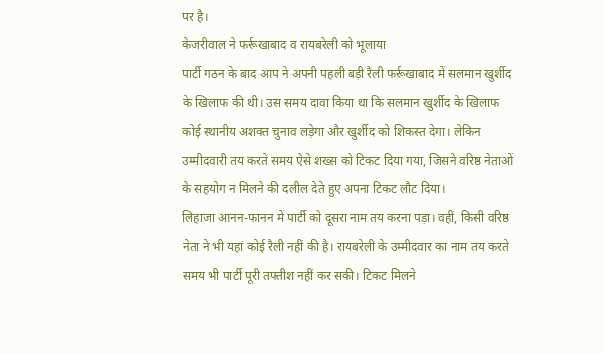पर है।
केजरीवाल ने फर्रूखाबाद व रायबरेली को भूलाया
पार्टी गठन के बाद आप ने अपनी पहली बड़ी रैली फर्रूखाबाद में सलमान खुर्शीद के खिलाफ की थी। उस समय दावा किया था कि सलमान खुर्शीद के खिलाफ कोई स्थानीय अशक्त चुनाव लड़ेगा और खुर्शीद को शिकस्त देगा। लेकिन उम्मीदवारी तय करते समय ऐसे शख्स को टिकट दिया गया, जिसने वरिष्ठ नेताओं के सहयोग न मिलने की दलील देते हुए अपना टिकट लौट दिया।
लिहाजा आनन-फानन में पार्टी को दूसरा नाम तय करना पड़ा। वहीं, किसी वरिष्ठ नेता ने भी यहां कोई रैली नहीं की है। रायबरेली के उम्मीदवार का नाम तय करते समय भी पार्टी पूरी तफ्तीश नहीं कर सकी। टिकट मिलने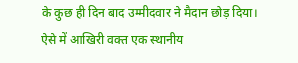के कुछ ही दिन बाद उम्मीदवार ने मैदान छोड़ दिया।
ऐसे में आखिरी वक्त एक स्थानीय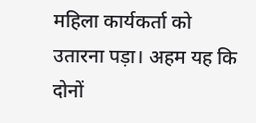महिला कार्यकर्ता को उतारना पड़ा। अहम यह कि दोनों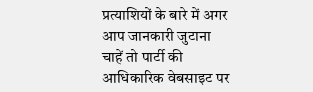प्रत्याशियों के बारे में अगर आप जानकारी जुटाना चाहें तो पार्टी की आधिकारिक वेबसाइट पर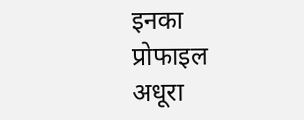इनका प्रोफाइल अधूरा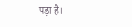पड़ा है।